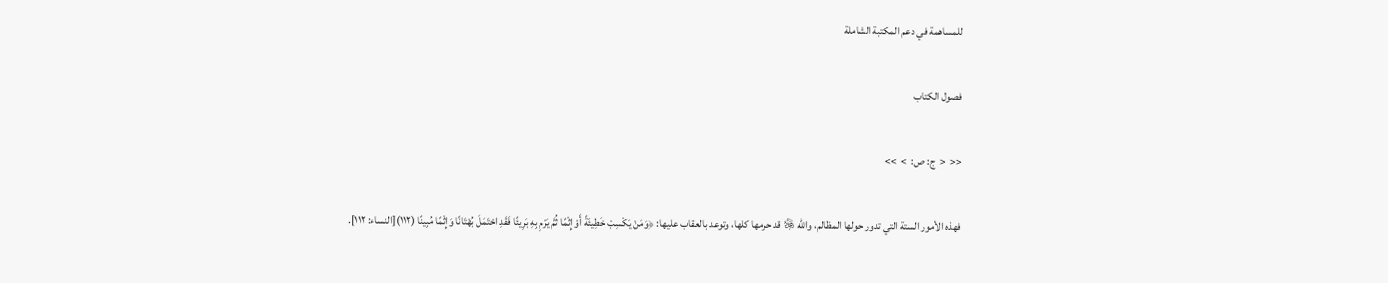للمساهمة في دعم المكتبة الشاملة

فصول الكتاب

<<  <  ج: ص:  >  >>

فهذه الأمور الستة التي تدور حولها المظالم، والله ﷿ قد حرمها كلها، وتوعد بالعقاب عليها: ﴿وَمَنْ يَكْسِبْ خَطِيئَةً أَوْ إِثْمًا ثُمَّ يَرْمِ بِهِ بَرِيئًا فَقَدِ احْتَمَلَ بُهْتَانًا وَإِثْمًا مُبِينًا (١١٢)[النساء: ١١٢].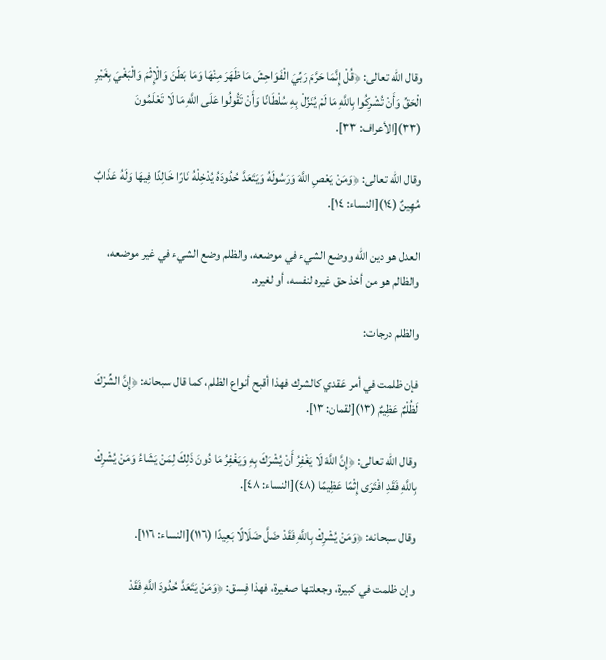وقال الله تعالى: ﴿قُلْ إِنَّمَا حَرَّمَ رَبِّيَ الْفَوَاحِشَ مَا ظَهَرَ مِنْهَا وَمَا بَطَنَ وَالْإِثْمَ وَالْبَغْيَ بِغَيْرِ الْحَقِّ وَأَنْ تُشْرِكُوا بِاللَّهِ مَا لَمْ يُنَزِّلْ بِهِ سُلْطَانًا وَأَنْ تَقُولُوا عَلَى اللَّهِ مَا لَا تَعْلَمُونَ (٣٣)[الأعراف: ٣٣].

وقال الله تعالى: ﴿وَمَنْ يَعْصِ اللَّهَ وَرَسُولَهُ وَيَتَعَدَّ حُدُودَهُ يُدْخِلْهُ نَارًا خَالِدًا فِيهَا وَلَهُ عَذَابٌ مُهِينٌ (١٤)[النساء: ١٤].

العدل هو دين الله ووضع الشيء في موضعه، والظلم وضع الشيء في غير موضعه، والظالم هو من أخذ حق غيره لنفسه، أو لغيره.

والظلم درجات:

فإن ظلمت في أمر عَقدي كالشرك فهذا أقبح أنواع الظلم، كما قال سبحانه: ﴿إِنَّ الشِّرْكَ لَظُلْمٌ عَظِيمٌ (١٣)[لقمان: ١٣].

وقال الله تعالى: ﴿إِنَّ اللَّهَ لَا يَغْفِرُ أَنْ يُشْرَكَ بِهِ وَيَغْفِرُ مَا دُونَ ذَلِكَ لِمَنْ يَشَاءُ وَمَنْ يُشْرِكْ بِاللَّهِ فَقَدِ افْتَرَى إِثْمًا عَظِيمًا (٤٨)[النساء: ٤٨].

وقال سبحانه: ﴿وَمَنْ يُشْرِكْ بِاللَّهِ فَقَدْ ضَلَّ ضَلَالًا بَعِيدًا (١١٦)[النساء: ١١٦].

وإن ظلمت في كبيرة، وجعلتها صغيرة، فهذا فِسق: ﴿وَمَنْ يَتَعَدَّ حُدُودَ اللَّهِ فَقَدْ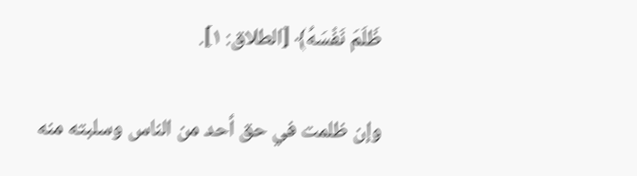ظَلَمَ نَفْسَهُ﴾ [الطلاق: ١].

وإن ظلمت في حق أحد من الناس وسلبته منه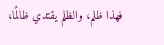فهذا ظلم، والظلم يقتدي ظالمًا،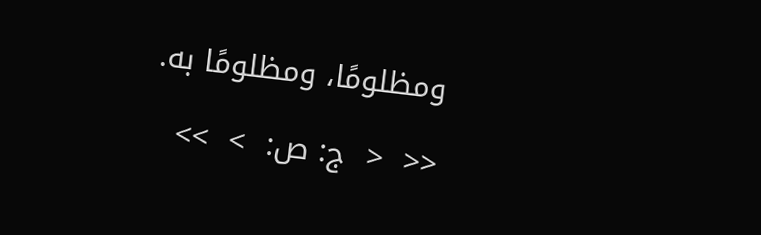ومظلومًا، ومظلومًا به.

<<  <  ج: ص:  >  >>